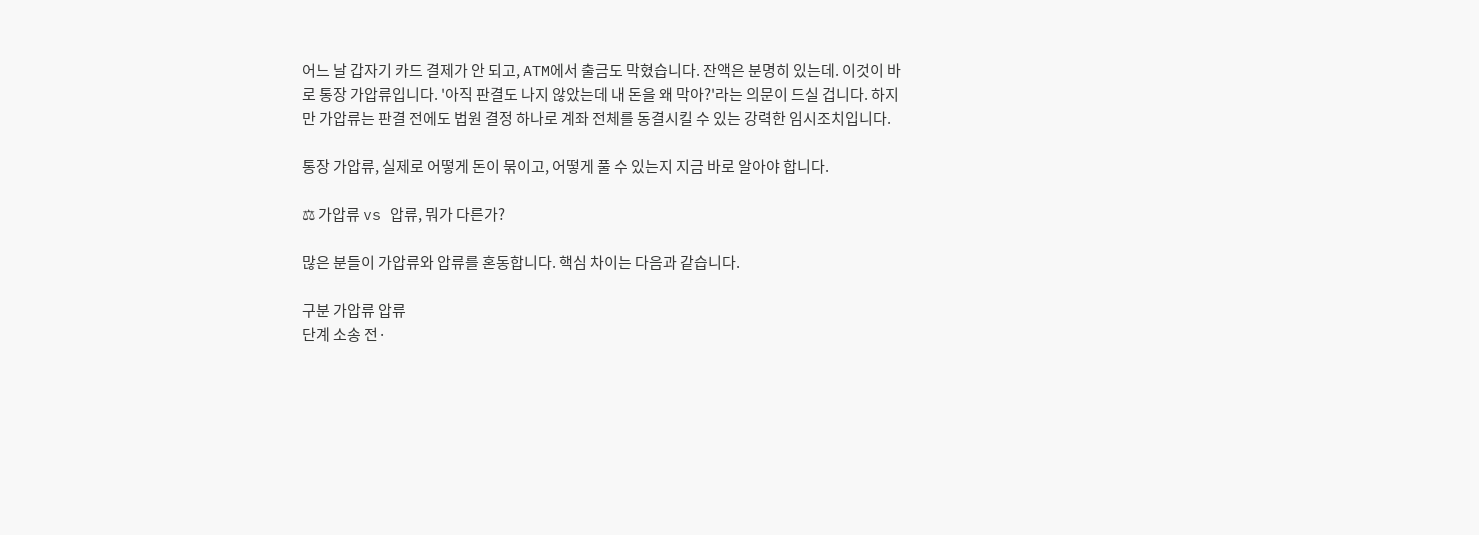어느 날 갑자기 카드 결제가 안 되고, ATM에서 출금도 막혔습니다. 잔액은 분명히 있는데. 이것이 바로 통장 가압류입니다. '아직 판결도 나지 않았는데 내 돈을 왜 막아?'라는 의문이 드실 겁니다. 하지만 가압류는 판결 전에도 법원 결정 하나로 계좌 전체를 동결시킬 수 있는 강력한 임시조치입니다.

통장 가압류, 실제로 어떻게 돈이 묶이고, 어떻게 풀 수 있는지 지금 바로 알아야 합니다.

⚖ 가압류 vs 압류, 뭐가 다른가?

많은 분들이 가압류와 압류를 혼동합니다. 핵심 차이는 다음과 같습니다.

구분 가압류 압류
단계 소송 전·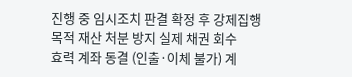진행 중 임시조치 판결 확정 후 강제집행
목적 재산 처분 방지 실제 채권 회수
효력 계좌 동결 (인출·이체 불가) 계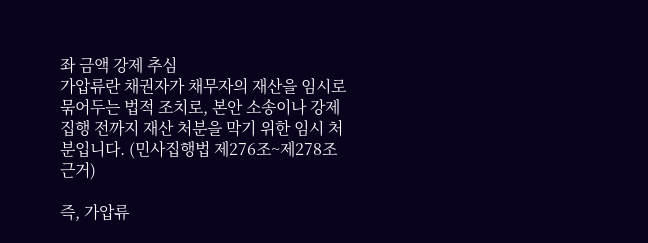좌 금액 강제 추심
가압류란 채권자가 채무자의 재산을 임시로 묶어두는 법적 조치로, 본안 소송이나 강제집행 전까지 재산 처분을 막기 위한 임시 처분입니다. (민사집행법 제276조~제278조 근거)

즉, 가압류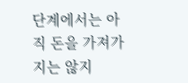단계에서는 아직 돈을 가져가지는 않지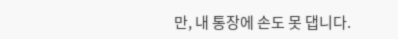만, 내 통장에 손도 못 댑니다.